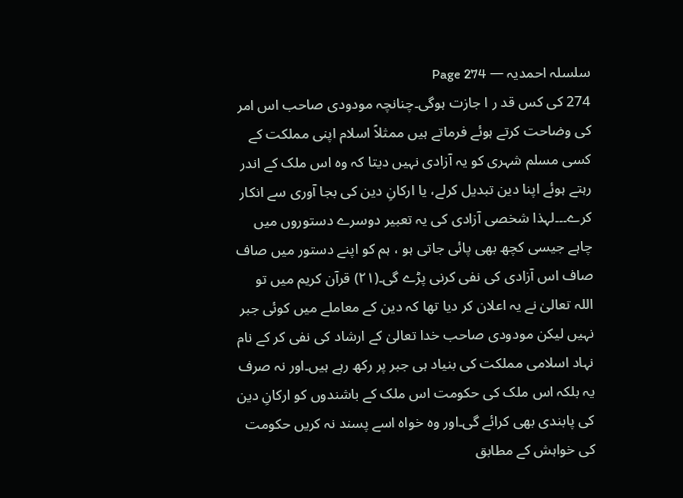سلسلہ احمدیہ — Page 274
274 کی کس قد ر ا جازت ہوگی۔چنانچہ مودودی صاحب اس امر کی وضاحت کرتے ہوئے فرماتے ہیں ممثلاً اسلام اپنی مملکت کے کسی مسلم شہری کو یہ آزادی نہیں دیتا کہ وہ اس ملک کے اندر رہتے ہوئے اپنا دین تبدیل کرلے، یا ارکانِ دین کی بجا آوری سے انکار کرے۔۔۔لہذا شخصی آزادی کی یہ تعبیر دوسرے دستوروں میں چاہے جیسی کچھ بھی پائی جاتی ہو ، ہم کو اپنے دستور میں صاف صاف اس آزادی کی نفی کرنی پڑے گی۔(۲۱) قرآن کریم میں تو اللہ تعالیٰ نے یہ اعلان کر دیا تھا کہ دین کے معاملے میں کوئی جبر نہیں لیکن مودودی صاحب خدا تعالیٰ کے ارشاد کی نفی کر کے نام نہاد اسلامی مملکت کی بنیاد ہی جبر پر رکھ رہے ہیں۔اور نہ صرف یہ بلکہ اس ملک کی حکومت اس ملک کے باشندوں کو ارکانِ دین کی پابندی بھی کرائے گی۔اور وہ خواہ اسے پسند نہ کریں حکومت کی خواہش کے مطابق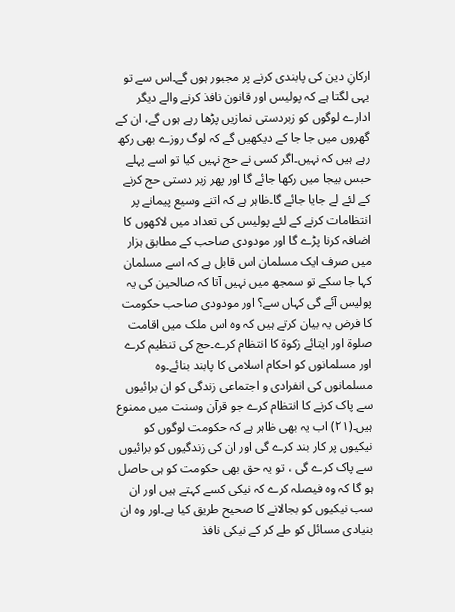ارکانِ دین کی پابندی کرنے پر مجبور ہوں گے۔اس سے تو یہی لگتا ہے کہ پولیس اور قانون نافذ کرنے والے دیگر ادارے لوگوں کو زبردستی نمازیں پڑھا رہے ہوں گے، ان کے گھروں میں جا جا کے دیکھیں گے کہ لوگ روزے بھی رکھ رہے ہیں کہ نہیں۔اگر کسی نے حج نہیں کیا تو اسے پہلے حبس بیجا میں رکھا جائے گا اور پھر زبر دستی حج کرنے کے لئے لے جایا جائے گا۔ظاہر ہے کہ اتنے وسیع پیمانے پر انتظامات کرنے کے لئے پولیس کی تعداد میں لاکھوں کا اضافہ کرنا پڑے گا اور مودودی صاحب کے مطابق ہزار میں صرف ایک مسلمان اس قابل ہے کہ اسے مسلمان کہا جا سکے تو سمجھ میں نہیں آتا کہ صالحین کی یہ پولیس آئے گی کہاں سے؟ اور مودودی صاحب حکومت کا فرض یہ بیان کرتے ہیں کہ وہ اس ملک میں اقامت صلوۃ اور ایتائے زکوۃ کا انتظام کرے۔حج کی تنظیم کرے اور مسلمانوں کو احکام اسلامی کا پابند بنائے۔وہ مسلمانوں کی انفرادی و اجتماعی زندگی کو ان برائیوں سے پاک کرنے کا انتظام کرے جو قرآن وسنت میں ممنوع ہیں۔(۲۱) اب یہ بھی ظاہر ہے کہ حکومت لوگوں کو نیکیوں پر کار بند کرے گی اور ان کی زندگیوں کو برائیوں سے پاک کرے گی ، تو یہ حق بھی حکومت کو ہی حاصل ہو گا کہ وہ فیصلہ کرے کہ نیکی کسے کہتے ہیں اور ان سب نیکیوں کو بجالانے کا صحیح طریق کیا ہے۔اور وہ ان بنیادی مسائل کو طے کر کے نیکی نافذ